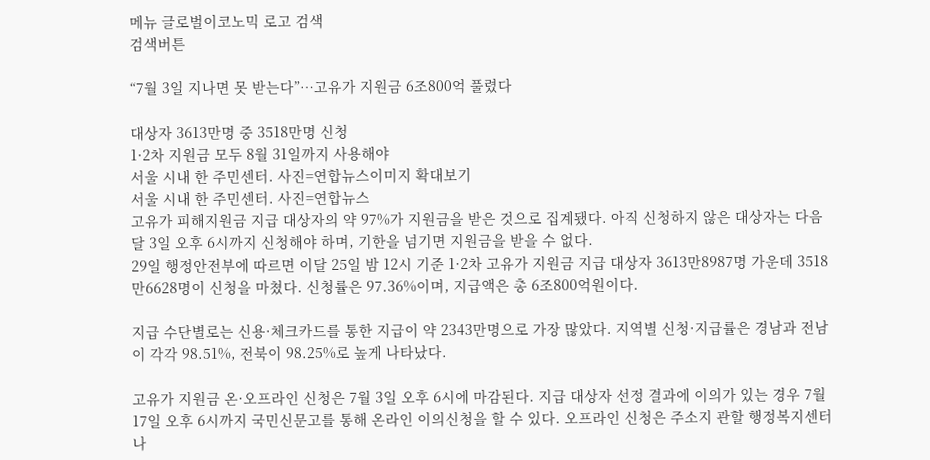메뉴 글로벌이코노믹 로고 검색
검색버튼

“7월 3일 지나면 못 받는다”…고유가 지원금 6조800억 풀렸다

대상자 3613만명 중 3518만명 신청
1·2차 지원금 모두 8월 31일까지 사용해야
서울 시내 한 주민센터. 사진=연합뉴스이미지 확대보기
서울 시내 한 주민센터. 사진=연합뉴스
고유가 피해지원금 지급 대상자의 약 97%가 지원금을 받은 것으로 집계됐다. 아직 신청하지 않은 대상자는 다음 달 3일 오후 6시까지 신청해야 하며, 기한을 넘기면 지원금을 받을 수 없다.
29일 행정안전부에 따르면 이달 25일 밤 12시 기준 1·2차 고유가 지원금 지급 대상자 3613만8987명 가운데 3518만6628명이 신청을 마쳤다. 신청률은 97.36%이며, 지급액은 총 6조800억원이다.

지급 수단별로는 신용·체크카드를 통한 지급이 약 2343만명으로 가장 많았다. 지역별 신청·지급률은 경남과 전남이 각각 98.51%, 전북이 98.25%로 높게 나타났다.

고유가 지원금 온·오프라인 신청은 7월 3일 오후 6시에 마감된다. 지급 대상자 선정 결과에 이의가 있는 경우 7월 17일 오후 6시까지 국민신문고를 통해 온라인 이의신청을 할 수 있다. 오프라인 신청은 주소지 관할 행정복지센터나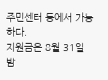주민센터 등에서 가능하다.
지원금은 8월 31일 밤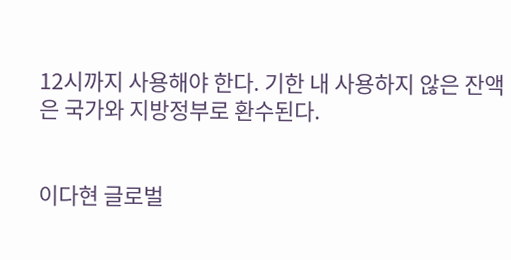12시까지 사용해야 한다. 기한 내 사용하지 않은 잔액은 국가와 지방정부로 환수된다.


이다현 글로벌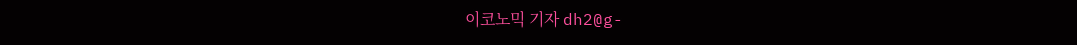이코노믹 기자 dh2@g-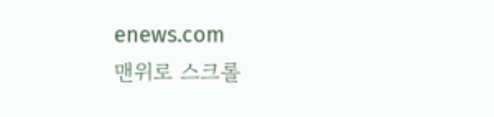enews.com
맨위로 스크롤